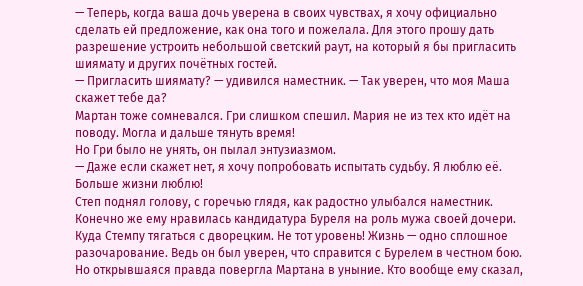— Теперь, когда ваша дочь уверена в своих чувствах, я хочу официально сделать ей предложение, как она того и пожелала. Для этого прошу дать разрешение устроить небольшой светский раут, на который я бы пригласить шиямату и других почётных гостей.
— Пригласить шиямату? — удивился наместник. — Так уверен, что моя Маша скажет тебе да?
Мартан тоже сомневался. Гри слишком спешил. Мария не из тех кто идёт на поводу. Могла и дальше тянуть время!
Но Гри было не унять, он пылал энтузиазмом.
— Даже если скажет нет, я хочу попробовать испытать судьбу. Я люблю её. Больше жизни люблю!
Степ поднял голову, с горечью глядя, как радостно улыбался наместник. Конечно же ему нравилась кандидатура Буреля на роль мужа своей дочери. Куда Стемпу тягаться с дворецким. Не тот уровень! Жизнь — одно сплошное разочарование. Ведь он был уверен, что справится с Бурелем в честном бою. Но открывшаяся правда повергла Мартана в уныние. Кто вообще ему сказал,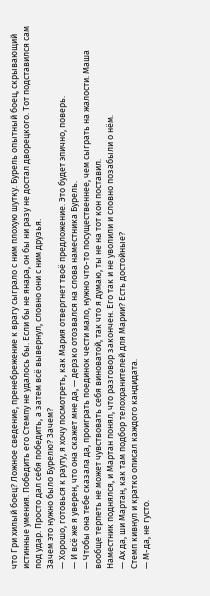что Гри хилый боец? Ложное сведение, пренебрежение к врагу сыграло с ним плохую шутку. Бурель опытный боец, скрывающий истинные умения. Победить его Стемпу не удалось бы. Если бы не янара, он бы ни разу не достал дворецкого. Тот подставился сам под удар. Просто дал себя победить, а затем всё вывернул, словно они с ним друзья.
Зачем это нужно было Бурелю? Зачем?
— Хорошо, готовься к рауту, я хочу посмотреть, как Мария отвергнет твоё предложение. Это будет эпично, поверь.
— И всё же я уверен, что она скажет мне да, — дерзко отозвался на слова наместника Бурель.
— Чтобы она тебе сказала да, проиграть поединок чести мало, нужно что-то посущественнее, чем сыграть на жалости. Маша вообще терпеть не может чувствовать себя виноватой, так что я думаю, ты не на тот кон поставил.
Наместник поднялся, и Мартан понял, что разговор закончен. Его так и не уволили и словно позабыли о нём.
— Ах да, ши Мартан, как там подбор телохранителей для Марии? Есть достойные?
Стемп кивнул и кратко описал каждого кандидата.
— М-да, не густо.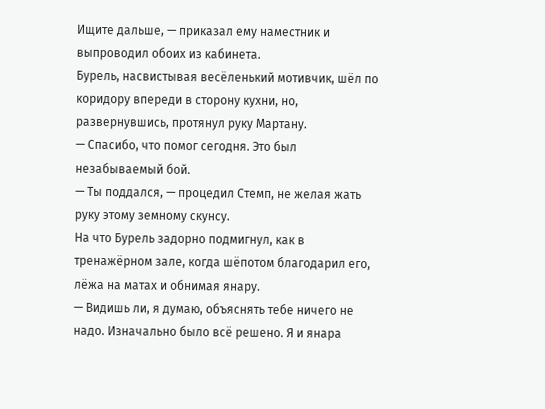Ищите дальше, — приказал ему наместник и выпроводил обоих из кабинета.
Бурель, насвистывая весёленький мотивчик, шёл по коридору впереди в сторону кухни, но, развернувшись, протянул руку Мартану.
— Спасибо, что помог сегодня. Это был незабываемый бой.
— Ты поддался, — процедил Стемп, не желая жать руку этому земному скунсу.
На что Бурель задорно подмигнул, как в тренажёрном зале, когда шёпотом благодарил его, лёжа на матах и обнимая янару.
— Видишь ли, я думаю, объяснять тебе ничего не надо. Изначально было всё решено. Я и янара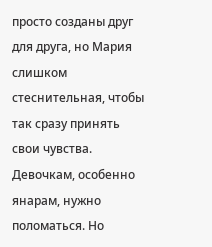просто созданы друг для друга, но Мария слишком стеснительная, чтобы так сразу принять свои чувства. Девочкам, особенно янарам, нужно поломаться. Но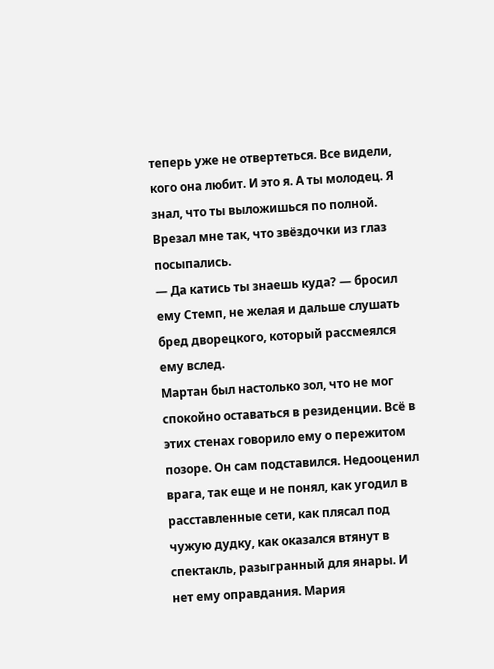теперь уже не отвертеться. Все видели, кого она любит. И это я. А ты молодец. Я знал, что ты выложишься по полной. Врезал мне так, что звёздочки из глаз посыпались.
— Да катись ты знаешь куда? — бросил ему Стемп, не желая и дальше слушать бред дворецкого, который рассмеялся ему вслед.
Мартан был настолько зол, что не мог спокойно оставаться в резиденции. Всё в этих стенах говорило ему о пережитом позоре. Он сам подставился. Недооценил врага, так еще и не понял, как угодил в расставленные сети, как плясал под чужую дудку, как оказался втянут в спектакль, разыгранный для янары. И нет ему оправдания. Мария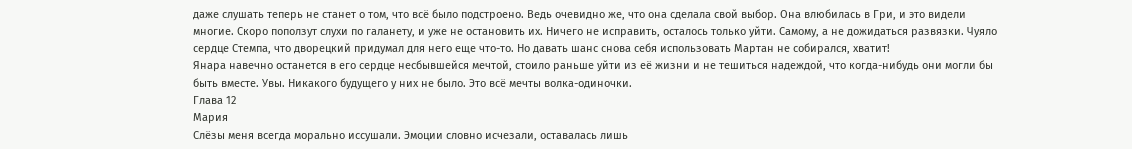даже слушать теперь не станет о том, что всё было подстроено. Ведь очевидно же, что она сделала свой выбор. Она влюбилась в Гри, и это видели многие. Скоро поползут слухи по галанету, и уже не остановить их. Ничего не исправить, осталось только уйти. Самому, а не дожидаться развязки. Чуяло сердце Стемпа, что дворецкий придумал для него еще что-то. Но давать шанс снова себя использовать Мартан не собирался, хватит!
Янара навечно останется в его сердце несбывшейся мечтой, стоило раньше уйти из её жизни и не тешиться надеждой, что когда-нибудь они могли бы быть вместе. Увы. Никакого будущего у них не было. Это всё мечты волка-одиночки.
Глава 12
Мария
Слёзы меня всегда морально иссушали. Эмоции словно исчезали, оставалась лишь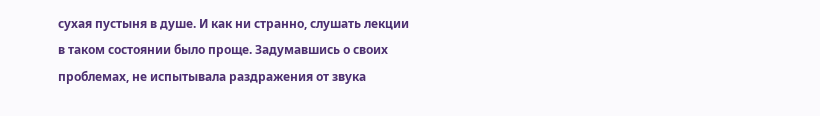сухая пустыня в душе. И как ни странно, слушать лекции в таком состоянии было проще. Задумавшись о своих проблемах, не испытывала раздражения от звука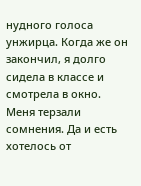нудного голоса унжирца. Когда же он закончил, я долго сидела в классе и смотрела в окно.
Меня терзали сомнения. Да и есть хотелось от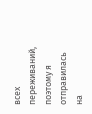всех переживаний, поэтому я отправилась на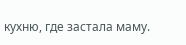кухню, где застала маму.